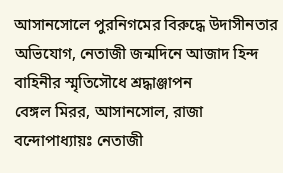আসানসোলে পুরনিগমের বিরুদ্ধে উদাসীনতার অভিযোগ, নেতাজী জন্মদিনে আজাদ হিন্দ বাহিনীর স্মৃতিসৌধে শ্রদ্ধাঞ্জাপন
বেঙ্গল মিরর, আসানসোল, রাজা বন্দোপাধ্যায়ঃ নেতাজী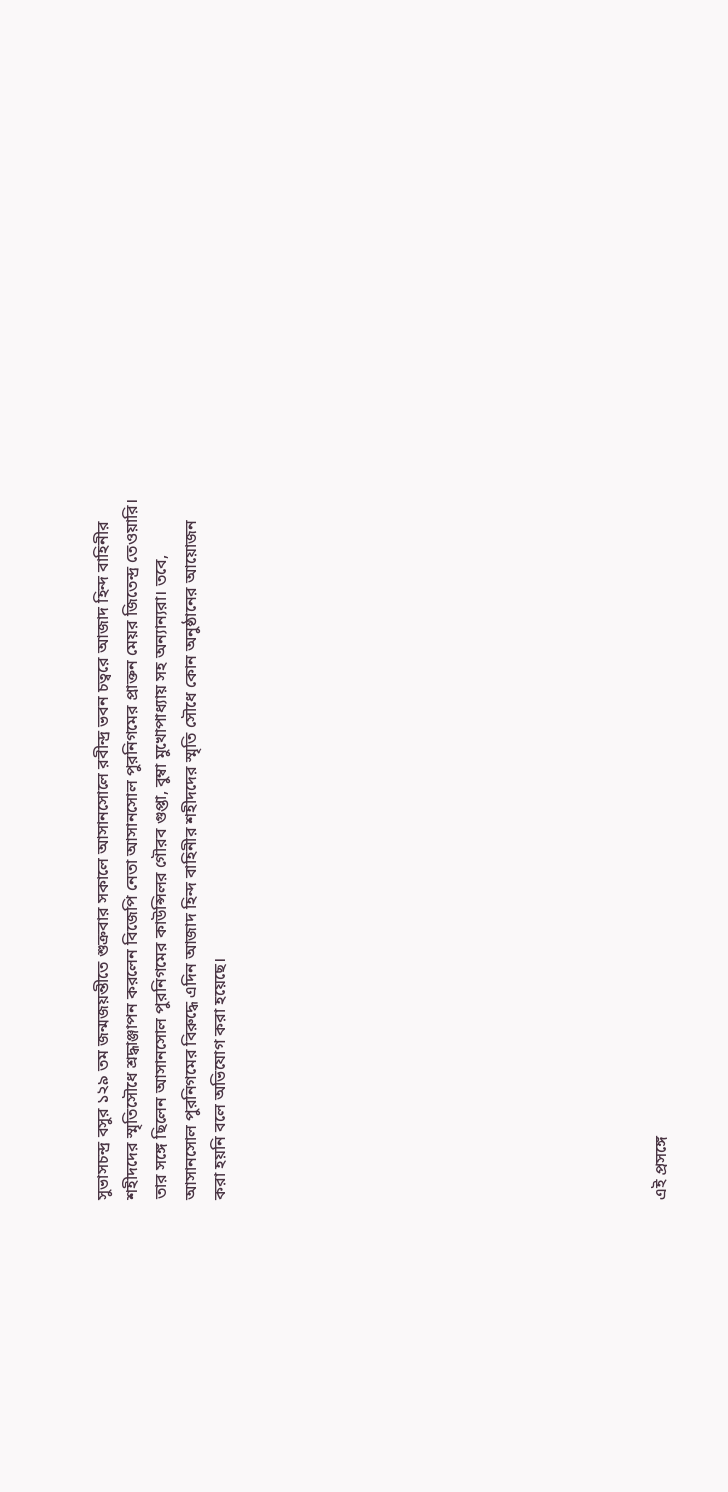সুভাসচন্দ্র বসুর ১২৯ তম জন্মজয়ন্তীতে শুক্রবার সকালে আসানসোলে রবীন্দ্র ভবন চত্বরে আজাদ হিন্দ বাহিনীর শহীদদের স্মৃতিসৌধে শ্রদ্ধাঞ্জাপন করলেন বিজেপি নেতা আসানসোল পুরনিগমের প্রাক্তন মেয়র জিতেন্দ্র তেওয়ারি। তার সঙ্গে ছিলেন আসানসোল পুরনিগমের কাউন্সিলর গৌরব গুপ্তা, বুম্বা মুখোপাধ্যায় সহ অন্যান্যরা। তবে, আসানসোল পুরনিগমের বিরুদ্ধে এদিন আজাদ হিন্দ বাহিনীর শহীদদের স্মৃতি সৌধে কোন অনুষ্ঠানের আয়োজন করা হয়নি বলে অভিযোগ করা হয়েছে।














এই প্রসঙ্গে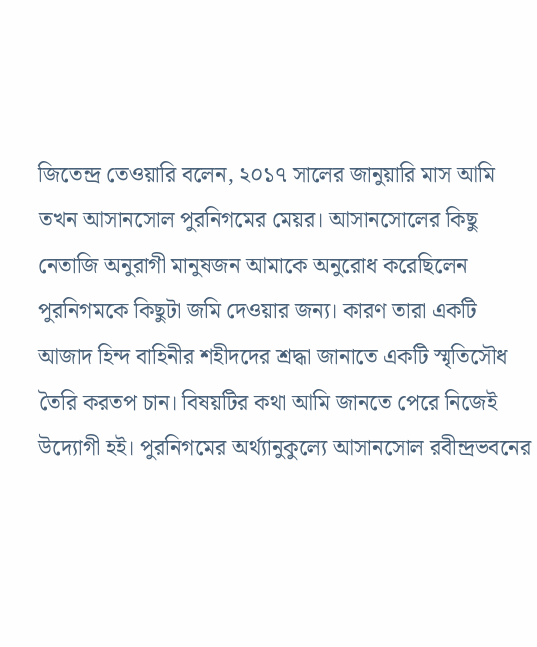জিতেন্দ্র তেওয়ারি বলেন, ২০১৭ সালের জানুয়ারি মাস আমি তখন আসানসোল পুরনিগমের মেয়র। আসানসোলের কিছু নেতাজি অনুরাগী মানুষজন আমাকে অনুরোধ করেছিলেন পুরনিগমকে কিছুটা জমি দেওয়ার জন্য। কারণ তারা একটি আজাদ হিন্দ বাহিনীর শহীদদের শ্রদ্ধা জানাতে একটি স্মৃতিসৌধ তৈরি করতপ চান। বিষয়টির কথা আমি জানতে পেরে নিজেই উদ্যোগী হই। পুরনিগমের অর্থ্যানুকুল্যে আসানসোল রবীন্দ্রভবনের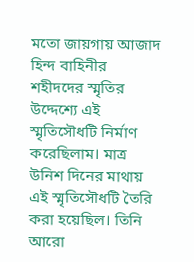মতো জায়গায় আজাদ হিন্দ বাহিনীর শহীদদের স্মৃতির উদ্দেশ্যে এই স্মৃতিসৌধটি নির্মাণ করেছিলাম। মাত্র উনিশ দিনের মাথায় এই স্মৃতিসৌধটি তৈরি করা হয়েছিল। তিনি আরো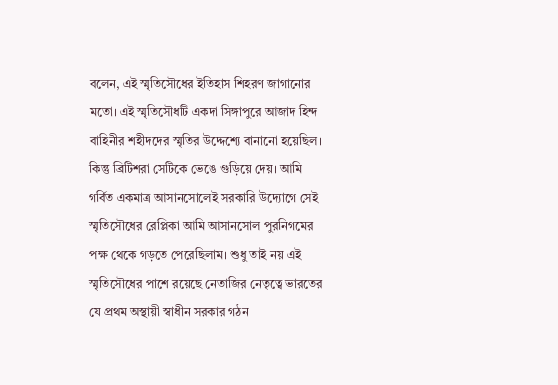বলেন, এই স্মৃতিসৌধের ইতিহাস শিহরণ জাগানোর মতো। এই স্মৃতিসৌধটি একদা সিঙ্গাপুরে আজাদ হিন্দ বাহিনীর শহীদদের স্মৃতির উদ্দেশ্যে বানানো হয়েছিল। কিন্তু ব্রিটিশরা সেটিকে ভেঙে গুড়িয়ে দেয়। আমি গর্বিত একমাত্র আসানসোলেই সরকারি উদ্যোগে সেই স্মৃতিসৌধের রেপ্লিকা আমি আসানসোল পুরনিগমের পক্ষ থেকে গড়তে পেরেছিলাম। শুধু তাই নয় এই স্মৃতিসৌধের পাশে রয়েছে নেতাজির নেতৃত্বে ভারতের যে প্রথম অস্থায়ী স্বাধীন সরকার গঠন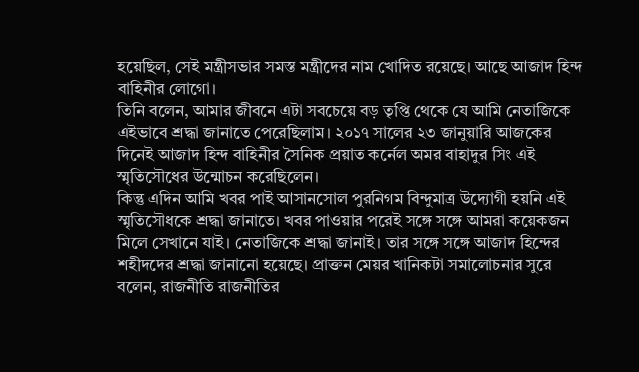হয়েছিল, সেই মন্ত্রীসভার সমস্ত মন্ত্রীদের নাম খোদিত রয়েছে। আছে আজাদ হিন্দ বাহিনীর লোগো।
তিনি বলেন, আমার জীবনে এটা সবচেয়ে বড় তৃপ্তি থেকে যে আমি নেতাজিকে এইভাবে শ্রদ্ধা জানাতে পেরেছিলাম। ২০১৭ সালের ২৩ জানুয়ারি আজকের দিনেই আজাদ হিন্দ বাহিনীর সৈনিক প্রয়াত কর্নেল অমর বাহাদুর সিং এই স্মৃতিসৌধের উন্মোচন করেছিলেন।
কিন্তু এদিন আমি খবর পাই আসানসোল পুরনিগম বিন্দুমাত্র উদ্যোগী হয়নি এই স্মৃতিসৌধকে শ্রদ্ধা জানাতে। খবর পাওয়ার পরেই সঙ্গে সঙ্গে আমরা কয়েকজন মিলে সেখানে যাই। নেতাজিকে শ্রদ্ধা জানাই। তার সঙ্গে সঙ্গে আজাদ হিন্দের শহীদদের শ্রদ্ধা জানানো হয়েছে। প্রাক্তন মেয়র খানিকটা সমালোচনার সুরে বলেন, রাজনীতি রাজনীতির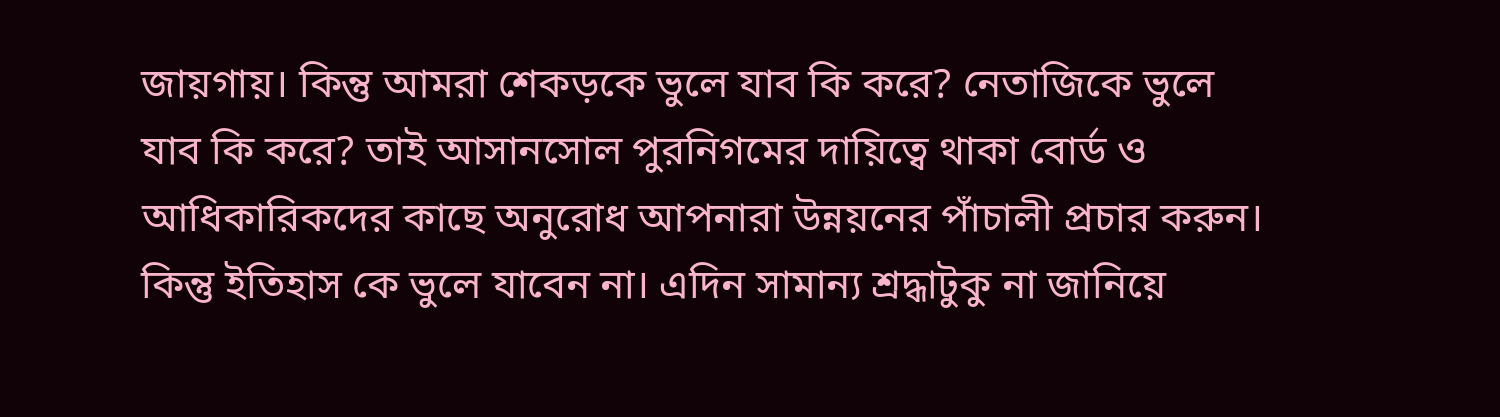জায়গায়। কিন্তু আমরা শেকড়কে ভুলে যাব কি করে? নেতাজিকে ভুলে যাব কি করে? তাই আসানসোল পুরনিগমের দায়িত্বে থাকা বোর্ড ও আধিকারিকদের কাছে অনুরোধ আপনারা উন্নয়নের পাঁচালী প্রচার করুন। কিন্তু ইতিহাস কে ভুলে যাবেন না। এদিন সামান্য শ্রদ্ধাটুকু না জানিয়ে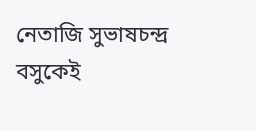নেতাজি সুভাষচন্দ্র বসুকেই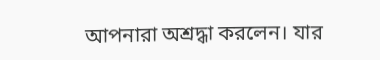আপনারা অশ্রদ্ধা করলেন। যার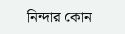নিন্দার কোন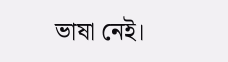ভাষা নেই।